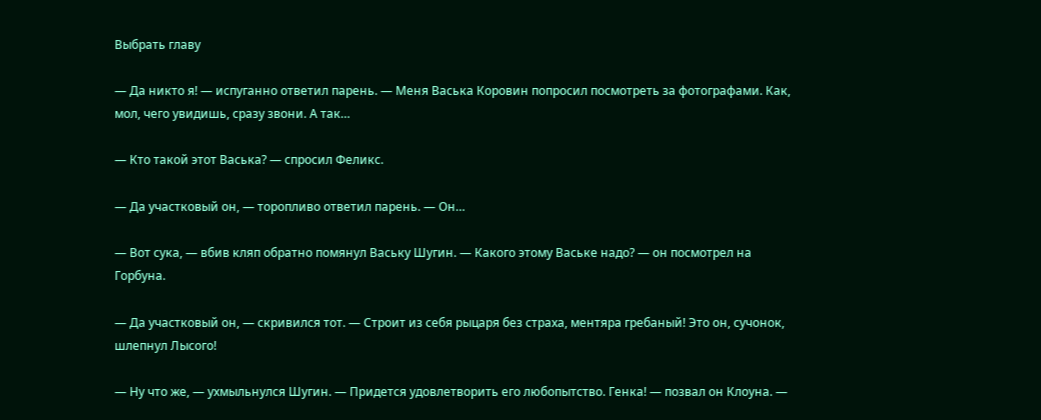Выбрать главу

— Да никто я! — испуганно ответил парень. — Меня Васька Коровин попросил посмотреть за фотографами. Как, мол, чего увидишь, сразу звони. А так…

— Кто такой этот Васька? — спросил Феликс.

— Да участковый он, — торопливо ответил парень. — Он…

— Вот сука, — вбив кляп обратно помянул Ваську Шугин. — Какого этому Ваське надо? — он посмотрел на Горбуна.

— Да участковый он, — скривился тот. — Строит из себя рыцаря без страха, ментяра гребаный! Это он, сучонок, шлепнул Лысого!

— Ну что же, — ухмыльнулся Шугин. — Придется удовлетворить его любопытство. Генка! — позвал он Клоуна. —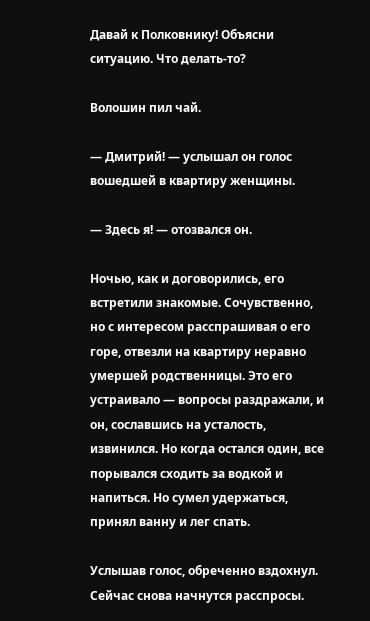Давай к Полковнику! Объясни ситуацию. Что делать-то?

Волошин пил чай.

— Дмитрий! — услышал он голос вошедшей в квартиру женщины.

— Здесь я! — отозвался он.

Ночью, как и договорились, его встретили знакомые. Сочувственно, но с интересом расспрашивая о его горе, отвезли на квартиру неравно умершей родственницы. Это его устраивало — вопросы раздражали, и он, сославшись на усталость, извинился. Но когда остался один, все порывался сходить за водкой и напиться. Но сумел удержаться, принял ванну и лег спать.

Услышав голос, обреченно вздохнул. Сейчас снова начнутся расспросы.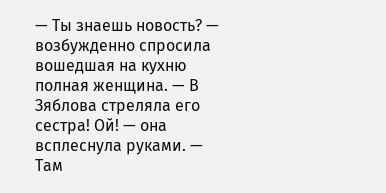— Ты знаешь новость? — возбужденно спросила вошедшая на кухню полная женщина. — В Зяблова стреляла его сестра! Ой! — она всплеснула руками. — Там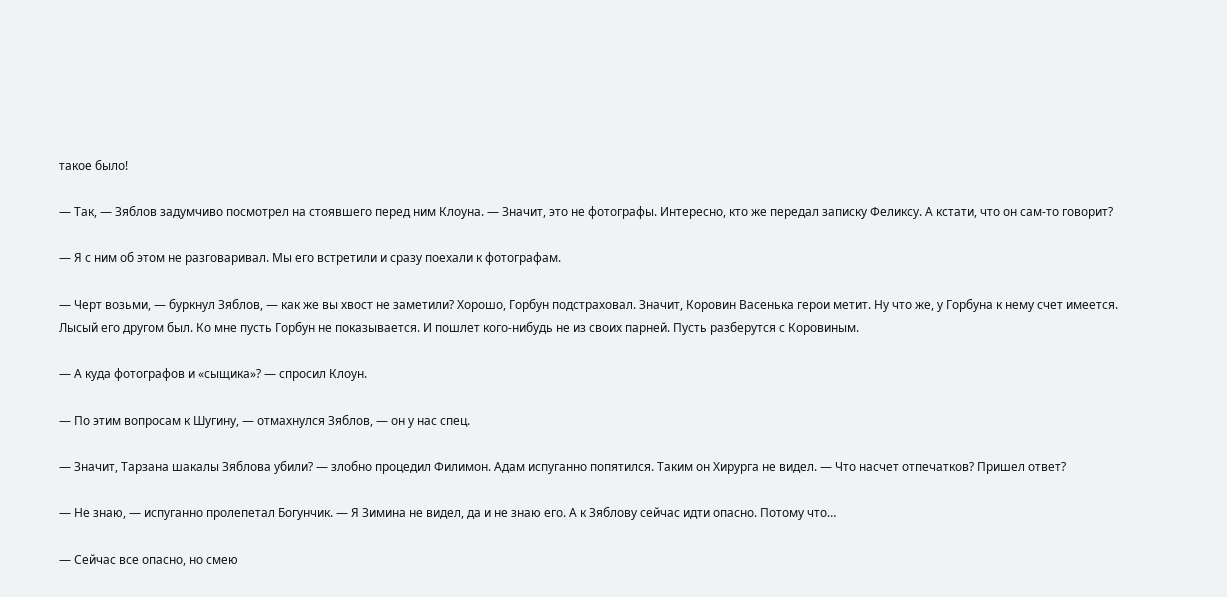такое было!

— Так, — Зяблов задумчиво посмотрел на стоявшего перед ним Клоуна. — Значит, это не фотографы. Интересно, кто же передал записку Феликсу. А кстати, что он сам-то говорит?

— Я с ним об этом не разговаривал. Мы его встретили и сразу поехали к фотографам.

— Черт возьми, — буркнул Зяблов, — как же вы хвост не заметили? Хорошо, Горбун подстраховал. Значит, Коровин Васенька герои метит. Ну что же, у Горбуна к нему счет имеется. Лысый его другом был. Ко мне пусть Горбун не показывается. И пошлет кого-нибудь не из своих парней. Пусть разберутся с Коровиным.

— А куда фотографов и «сыщика»? — спросил Клоун.

— По этим вопросам к Шугину, — отмахнулся Зяблов, — он у нас спец.

— Значит, Тарзана шакалы Зяблова убили? — злобно процедил Филимон. Адам испуганно попятился. Таким он Хирурга не видел. — Что насчет отпечатков? Пришел ответ?

— Не знаю, — испуганно пролепетал Богунчик. — Я Зимина не видел, да и не знаю его. А к Зяблову сейчас идти опасно. Потому что…

— Сейчас все опасно, но смею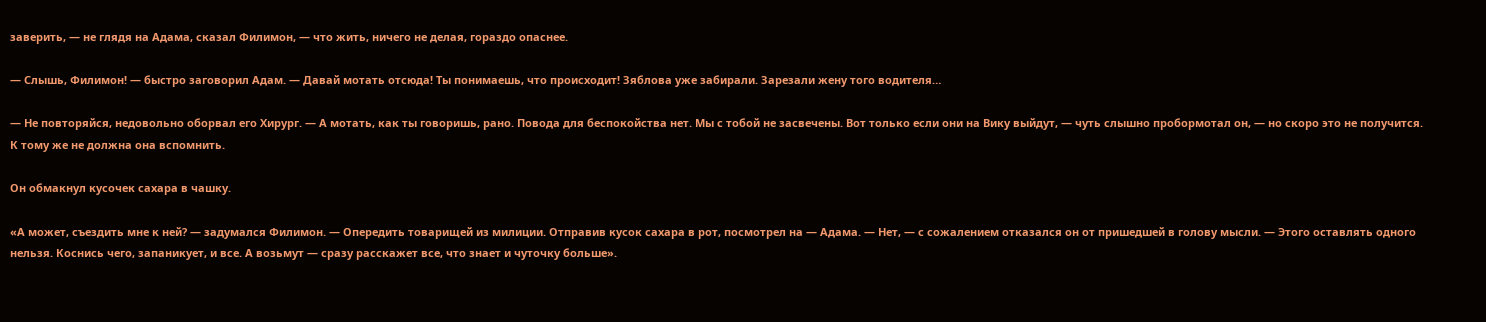заверить, — не глядя на Адама, сказал Филимон, — что жить, ничего не делая, гораздо опаснее.

— Слышь, Филимон! — быстро заговорил Адам. — Давай мотать отсюда! Ты понимаешь, что происходит! Зяблова уже забирали. Зарезали жену того водителя…

— Не повторяйся, недовольно оборвал его Хирург. — А мотать, как ты говоришь, рано. Повода для беспокойства нет. Мы с тобой не засвечены. Вот только если они на Вику выйдут, — чуть слышно пробормотал он, — но скоро это не получится. К тому же не должна она вспомнить.

Он обмакнул кусочек сахара в чашку.

«А может, съездить мне к ней? — задумался Филимон. — Опередить товарищей из милиции. Отправив кусок сахара в рот, посмотрел на — Адама. — Нет, — с сожалением отказался он от пришедшей в голову мысли. — Этого оставлять одного нельзя. Коснись чего, запаникует, и все. А возьмут — сразу расскажет все, что знает и чуточку больше».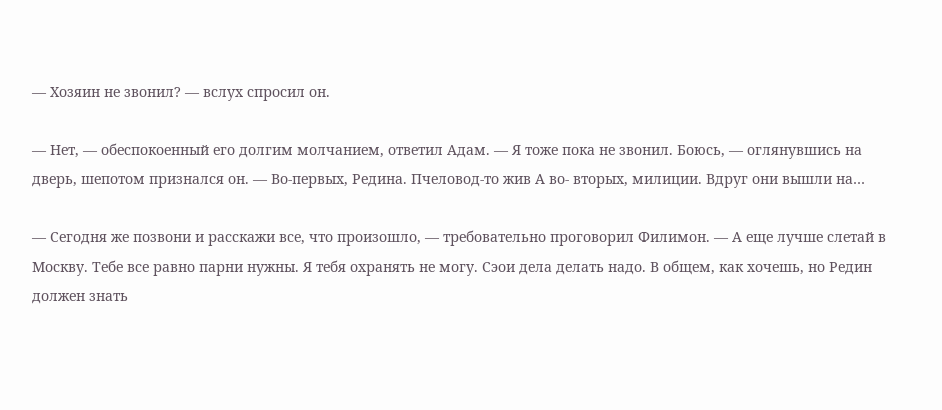— Хозяин не звонил? — вслух спросил он.

— Нет, — обеспокоенный его долгим молчанием, ответил Адам. — Я тоже пока не звонил. Боюсь, — оглянувшись на дверь, шепотом признался он. — Во-первых, Редина. Пчеловод-то жив А во- вторых, милиции. Вдруг они вышли на…

— Сегодня же позвони и расскажи все, что произошло, — требовательно проговорил Филимон. — А еще лучше слетай в Москву. Тебе все равно парни нужны. Я тебя охранять не могу. Сэои дела делать надо. В общем, как хочешь, но Редин должен знать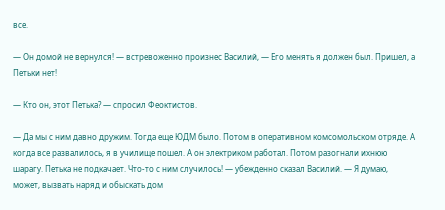все.

— Он домой не вернулся! — встревоженно произнес Василий, — Его менять я должен был. Пришел, а Петьки нет!

— Кто он, этот Петька? — спросил Феоктистов.

— Да мы с ним давно дружим. Тогда еще ЮДМ было. Потом в оперативном комсомольском отряде. А когда все развалилось, я в училище пошел. А он электриком работал. Потом разогнали ихнюю шарагу. Петька не подкачает. Что-то с ним случилось! — убежденно сказал Василий. — Я думаю, может, вызвать наряд и обыскать дом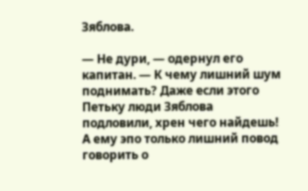Зяблова.

— Не дури, — одернул его капитан. — К чему лишний шум поднимать? Даже если этого Петьку люди Зяблова подловили, хрен чего найдешь! А ему эпо только лишний повод говорить о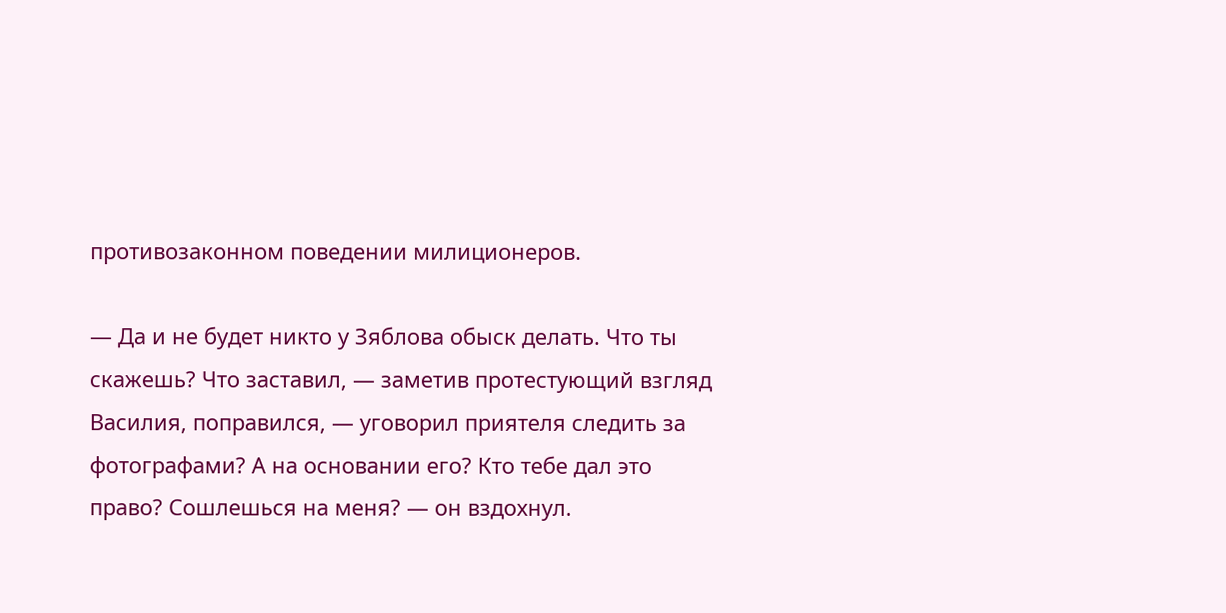противозаконном поведении милиционеров.

— Да и не будет никто у Зяблова обыск делать. Что ты скажешь? Что заставил, — заметив протестующий взгляд Василия, поправился, — уговорил приятеля следить за фотографами? А на основании его? Кто тебе дал это право? Сошлешься на меня? — он вздохнул.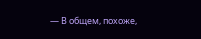— В общем, похоже,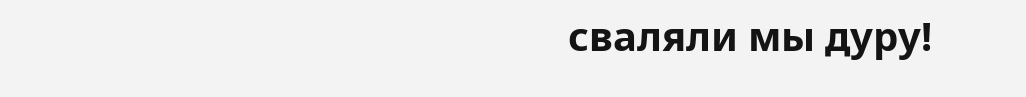сваляли мы дуру!